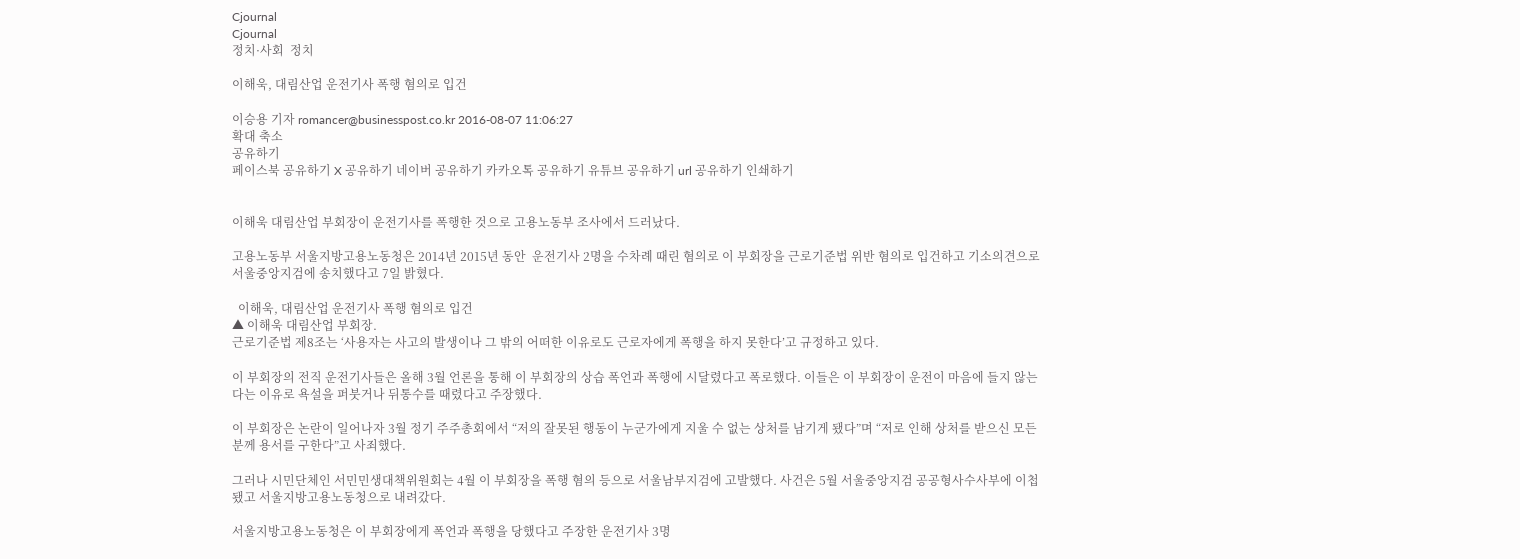Cjournal
Cjournal
정치·사회  정치

이해욱, 대림산업 운전기사 폭행 혐의로 입건

이승용 기자 romancer@businesspost.co.kr 2016-08-07 11:06:27
확대 축소
공유하기
페이스북 공유하기 X 공유하기 네이버 공유하기 카카오톡 공유하기 유튜브 공유하기 url 공유하기 인쇄하기


이해욱 대림산업 부회장이 운전기사를 폭행한 것으로 고용노동부 조사에서 드러났다.

고용노동부 서울지방고용노동청은 2014년 2015년 동안  운전기사 2명을 수차례 때린 혐의로 이 부회장을 근로기준법 위반 혐의로 입건하고 기소의견으로 서울중앙지검에 송치했다고 7일 밝혔다.

  이해욱, 대림산업 운전기사 폭행 혐의로 입건
▲ 이해욱 대림산업 부회장.
근로기준법 제8조는 ‘사용자는 사고의 발생이나 그 밖의 어떠한 이유로도 근로자에게 폭행을 하지 못한다’고 규정하고 있다.

이 부회장의 전직 운전기사들은 올해 3월 언론을 통해 이 부회장의 상습 폭언과 폭행에 시달렸다고 폭로했다. 이들은 이 부회장이 운전이 마음에 들지 않는다는 이유로 욕설을 퍼붓거나 뒤통수를 때렸다고 주장했다.

이 부회장은 논란이 일어나자 3월 정기 주주총회에서 “저의 잘못된 행동이 누군가에게 지울 수 없는 상처를 남기게 됐다”며 “저로 인해 상처를 받으신 모든 분께 용서를 구한다”고 사죄했다.

그러나 시민단체인 서민민생대책위원회는 4월 이 부회장을 폭행 혐의 등으로 서울남부지검에 고발했다. 사건은 5월 서울중앙지검 공공형사수사부에 이첩됐고 서울지방고용노동청으로 내려갔다.

서울지방고용노동청은 이 부회장에게 폭언과 폭행을 당했다고 주장한 운전기사 3명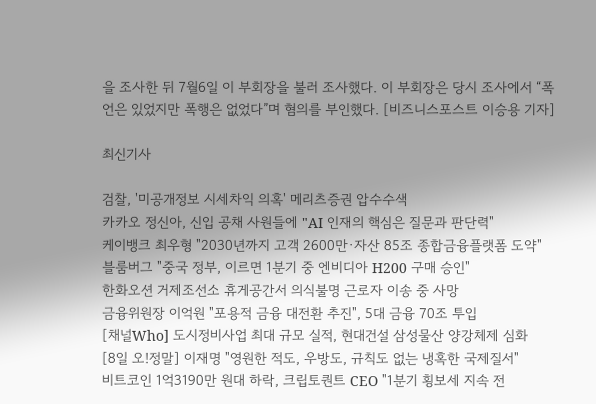을 조사한 뒤 7월6일 이 부회장을 불러 조사했다. 이 부회장은 당시 조사에서 “폭언은 있었지만 폭행은 없었다”며 혐의를 부인했다. [비즈니스포스트 이승용 기자]

최신기사

검찰, '미공개정보 시세차익 의혹' 메리츠증권 압수수색
카카오 정신아, 신입 공채 사원들에 "AI 인재의 핵심은 질문과 판단력"
케이뱅크 최우형 "2030년까지 고객 2600만·자산 85조 종합금융플랫폼 도약"
블룸버그 "중국 정부, 이르면 1분기 중 엔비디아 H200 구매 승인"
한화오션 거제조선소 휴게공간서 의식불명 근로자 이송 중 사망
금융위원장 이억원 "포용적 금융 대전환 추진", 5대 금융 70조 투입
[채널Who] 도시정비사업 최대 규모 실적, 현대건설 삼성물산 양강체제 심화
[8일 오!정말] 이재명 "영원한 적도, 우방도, 규칙도 없는 냉혹한 국제질서"
비트코인 1억3190만 원대 하락, 크립토퀀트 CEO "1분기 횡보세 지속 전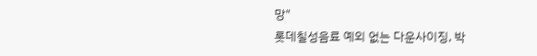망"
롯데칠성음료 예외 없는 다운사이징, 박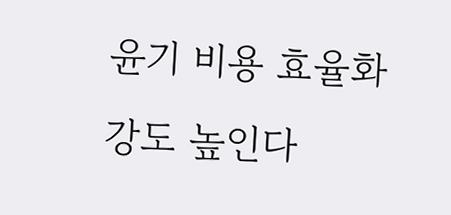윤기 비용 효율화 강도 높인다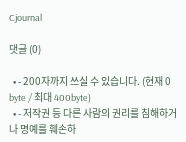Cjournal

댓글 (0)

  • - 200자까지 쓰실 수 있습니다. (현재 0 byte / 최대 400byte)
  • - 저작권 등 다른 사람의 권리를 침해하거나 명예를 훼손하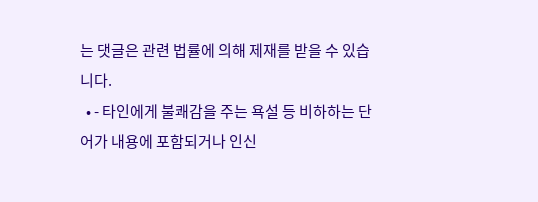는 댓글은 관련 법률에 의해 제재를 받을 수 있습니다.
  • - 타인에게 불쾌감을 주는 욕설 등 비하하는 단어가 내용에 포함되거나 인신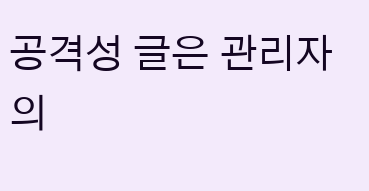공격성 글은 관리자의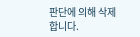판단에 의해 삭제 합니다.